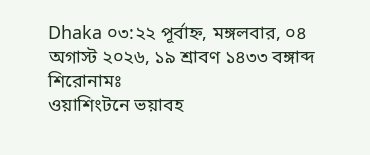Dhaka ০৩:২২ পূর্বাহ্ন, মঙ্গলবার, ০৪ অগাস্ট ২০২৬, ১৯ শ্রাবণ ১৪৩৩ বঙ্গাব্দ
শিরোনামঃ
ওয়াশিংটনে ভয়াবহ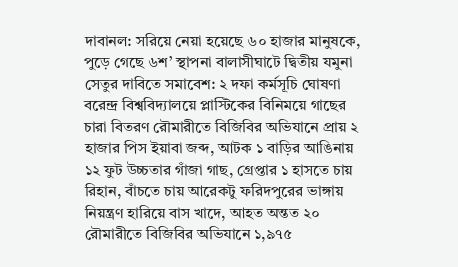দাবানল: সরিয়ে নেয়া হয়েছে ৬০ হাজার মানুষকে, পুড়ে গেছে ৬শ’ স্থাপনা বালাসীঘাটে দ্বিতীয় যমুনা সেতুর দাবিতে সমাবেশ: ২ দফা কর্মসূচি ঘোষণা বরেন্দ্র বিশ্ববিদ্যালয়ে প্লাস্টিকের বিনিময়ে গাছের চারা বিতরণ রৌমারীতে বিজিবির অভিযানে প্রায় ২ হাজার পিস ইয়াবা জব্দ, আটক ১ বাড়ির আঙিনায় ১২ ফুট উচ্চতার গাঁজা গাছ, গ্রেপ্তার ১ হাসতে চায় রিহান, বাঁচতে চায় আরেকটু ফরিদপুরের ভাঙ্গায় নিয়ন্ত্রণ হারিয়ে বাস খাদে, আহত অন্তত ২০ রৌমারীতে বিজিবির অভিযানে ১,৯৭৫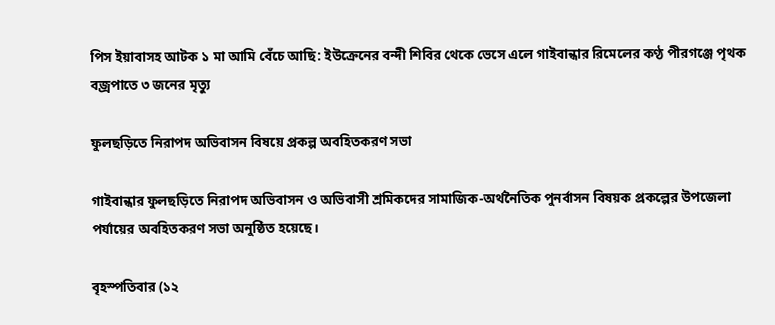পিস ইয়াবাসহ আটক ১ মা আমি বেঁচে আছি: ইউক্রেনের বন্দী শিবির থেকে ভেসে এলে গাইবান্ধার রিমেলের কণ্ঠ পীরগঞ্জে পৃথক বজ্রপাতে ৩ জনের মৃত্যু

ফুলছড়িতে নিরাপদ অভিবাসন বিষয়ে প্রকল্প অবহিতকরণ সভা

গাইবান্ধার ফুলছড়িতে নিরাপদ অভিবাসন ও অভিবাসী শ্রমিকদের সামাজিক-অর্থনৈতিক পুনর্বাসন বিষয়ক প্রকল্পের উপজেলা পর্যায়ের অবহিতকরণ সভা অনুষ্ঠিত হয়েছে।

বৃহস্পতিবার (১২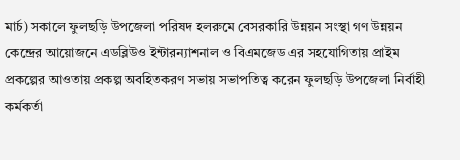মার্চ) সকালে ফুলছড়ি উপজেলা পরিষদ হলরুমে বেসরকারি উন্নয়ন সংস্থা গণ উন্নয়ন কেন্দ্রের আয়োজনে এডব্লিউও ইন্টারন্যাশনাল ও বিএমজেড এর সহযোগিতায় প্রাইম প্রকল্পের আওতায় প্রকল্প অবহিতকরণ সভায় সভাপতিত্ব করেন ফুলছড়ি উপজেলা নির্বাহী কর্মকর্তা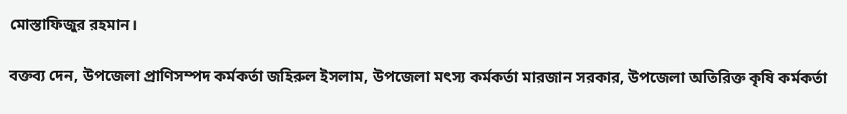মোস্তাফিজুর রহমান।

বক্তব্য দেন, উপজেলা প্রাণিসম্পদ কর্মকর্তা জহিরুল ইসলাম, উপজেলা মৎস্য কর্মকর্তা মারজান সরকার, উপজেলা অতিরিক্ত কৃষি কর্মকর্তা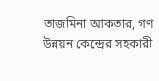তাজমিনা আকতার, গণ উন্নয়ন কেন্দ্রের সহকারী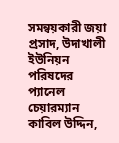সমন্বয়কারী জয়া প্রসাদ, উদাখালী ইউনিয়ন পরিষদের প্যানেল চেয়ারম্যান কাবিল উদ্দিন,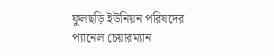ফুলছড়ি ইউনিয়ন পরিষদের প্যানেল চেয়ারম্যান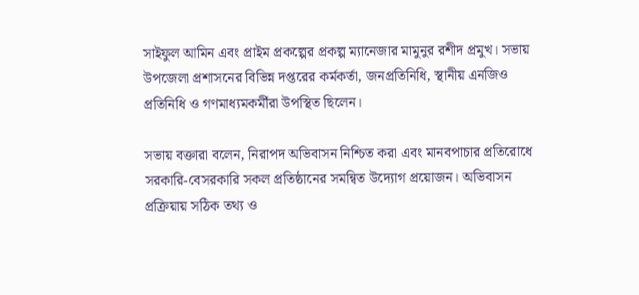সাইফুল আমিন এবং প্রাইম প্রকল্পের প্রকল্প ম্যানেজার মামুনুর রশীদ প্রমুখ। সভায় উপজেলা প্রশাসনের বিভিন্ন দপ্তরের কর্মকর্তা, জনপ্রতিনিধি, স্থানীয় এনজিও প্রতিনিধি ও গণমাধ্যমকর্মীরা উপস্থিত ছিলেন।

সভায় বক্তারা বলেন, নিরাপদ অভিবাসন নিশ্চিত করা এবং মানবপাচার প্রতিরোধে সরকারি-বেসরকারি সকল প্রতিষ্ঠানের সমন্বিত উদ্যোগ প্রয়োজন। অভিবাসন প্রক্রিয়ায় সঠিক তথ্য ও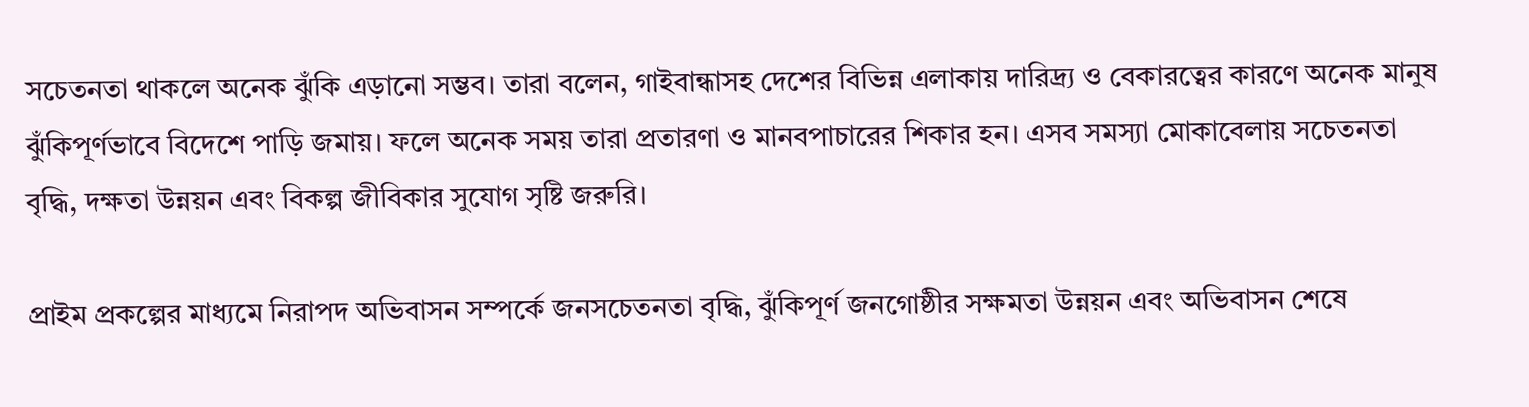সচেতনতা থাকলে অনেক ঝুঁকি এড়ানো সম্ভব। তারা বলেন, গাইবান্ধাসহ দেশের বিভিন্ন এলাকায় দারিদ্র্য ও বেকারত্বের কারণে অনেক মানুষ ঝুঁকিপূর্ণভাবে বিদেশে পাড়ি জমায়। ফলে অনেক সময় তারা প্রতারণা ও মানবপাচারের শিকার হন। এসব সমস্যা মোকাবেলায় সচেতনতা বৃদ্ধি, দক্ষতা উন্নয়ন এবং বিকল্প জীবিকার সুযোগ সৃষ্টি জরুরি।

প্রাইম প্রকল্পের মাধ্যমে নিরাপদ অভিবাসন সম্পর্কে জনসচেতনতা বৃদ্ধি, ঝুঁকিপূর্ণ জনগোষ্ঠীর সক্ষমতা উন্নয়ন এবং অভিবাসন শেষে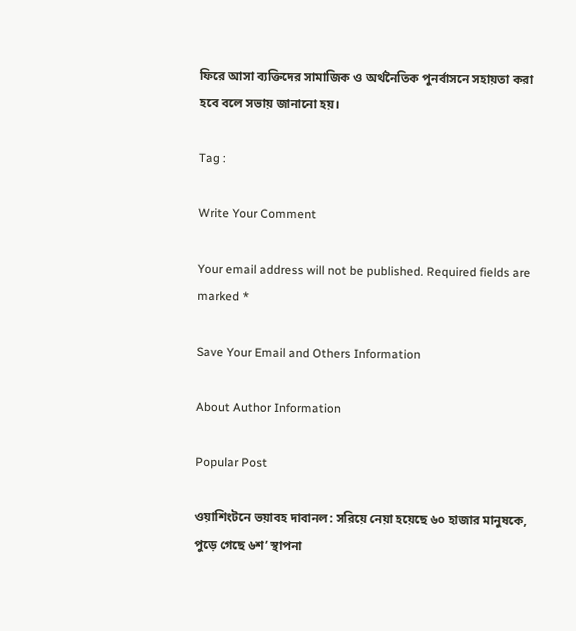ফিরে আসা ব্যক্তিদের সামাজিক ও অর্থনৈতিক পুনর্বাসনে সহায়তা করা হবে বলে সভায় জানানো হয়।

Tag :

Write Your Comment

Your email address will not be published. Required fields are marked *

Save Your Email and Others Information

About Author Information

Popular Post

ওয়াশিংটনে ভয়াবহ দাবানল: সরিয়ে নেয়া হয়েছে ৬০ হাজার মানুষকে, পুড়ে গেছে ৬শ’ স্থাপনা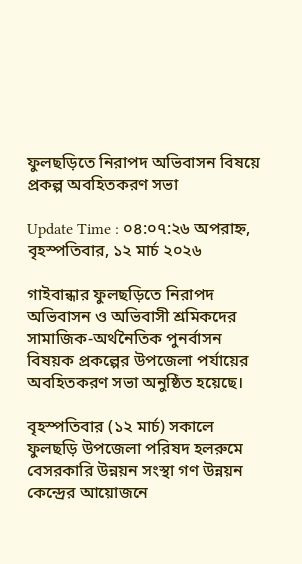ফুলছড়িতে নিরাপদ অভিবাসন বিষয়ে প্রকল্প অবহিতকরণ সভা

Update Time : ০৪:০৭:২৬ অপরাহ্ন, বৃহস্পতিবার, ১২ মার্চ ২০২৬

গাইবান্ধার ফুলছড়িতে নিরাপদ অভিবাসন ও অভিবাসী শ্রমিকদের সামাজিক-অর্থনৈতিক পুনর্বাসন বিষয়ক প্রকল্পের উপজেলা পর্যায়ের অবহিতকরণ সভা অনুষ্ঠিত হয়েছে।

বৃহস্পতিবার (১২ মার্চ) সকালে ফুলছড়ি উপজেলা পরিষদ হলরুমে বেসরকারি উন্নয়ন সংস্থা গণ উন্নয়ন কেন্দ্রের আয়োজনে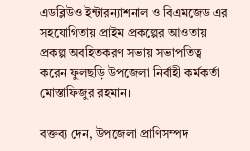এডব্লিউও ইন্টারন্যাশনাল ও বিএমজেড এর সহযোগিতায় প্রাইম প্রকল্পের আওতায় প্রকল্প অবহিতকরণ সভায় সভাপতিত্ব করেন ফুলছড়ি উপজেলা নির্বাহী কর্মকর্তা মোস্তাফিজুর রহমান।

বক্তব্য দেন, উপজেলা প্রাণিসম্পদ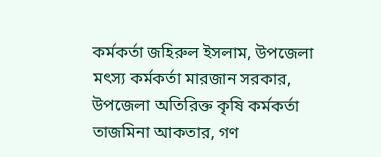কর্মকর্তা জহিরুল ইসলাম, উপজেলা মৎস্য কর্মকর্তা মারজান সরকার, উপজেলা অতিরিক্ত কৃষি কর্মকর্তা তাজমিনা আকতার, গণ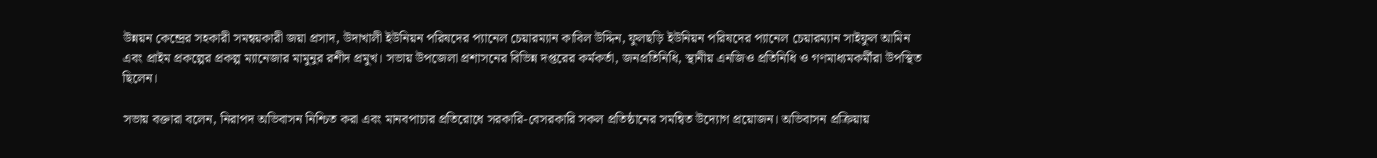উন্নয়ন কেন্দ্রের সহকারী সমন্বয়কারী জয়া প্রসাদ, উদাখালী ইউনিয়ন পরিষদের প্যানেল চেয়ারম্যান কাবিল উদ্দিন, ফুলছড়ি ইউনিয়ন পরিষদের প্যানেল চেয়ারম্যান সাইফুল আমিন এবং প্রাইম প্রকল্পের প্রকল্প ম্যানেজার মামুনুর রশীদ প্রমুখ। সভায় উপজেলা প্রশাসনের বিভিন্ন দপ্তরের কর্মকর্তা, জনপ্রতিনিধি, স্থানীয় এনজিও প্রতিনিধি ও গণমাধ্যমকর্মীরা উপস্থিত ছিলেন।

সভায় বক্তারা বলেন, নিরাপদ অভিবাসন নিশ্চিত করা এবং মানবপাচার প্রতিরোধে সরকারি-বেসরকারি সকল প্রতিষ্ঠানের সমন্বিত উদ্যোগ প্রয়োজন। অভিবাসন প্রক্রিয়ায়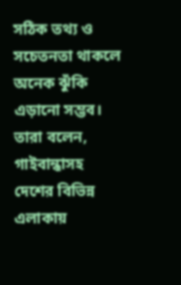সঠিক তথ্য ও সচেতনতা থাকলে অনেক ঝুঁকি এড়ানো সম্ভব। তারা বলেন, গাইবান্ধাসহ দেশের বিভিন্ন এলাকায়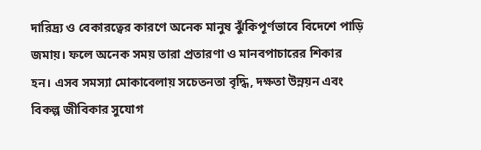দারিদ্র্য ও বেকারত্বের কারণে অনেক মানুষ ঝুঁকিপূর্ণভাবে বিদেশে পাড়ি জমায়। ফলে অনেক সময় তারা প্রতারণা ও মানবপাচারের শিকার হন। এসব সমস্যা মোকাবেলায় সচেতনতা বৃদ্ধি, দক্ষতা উন্নয়ন এবং বিকল্প জীবিকার সুযোগ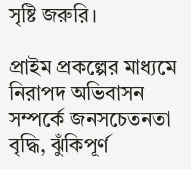সৃষ্টি জরুরি।

প্রাইম প্রকল্পের মাধ্যমে নিরাপদ অভিবাসন সম্পর্কে জনসচেতনতা বৃদ্ধি, ঝুঁকিপূর্ণ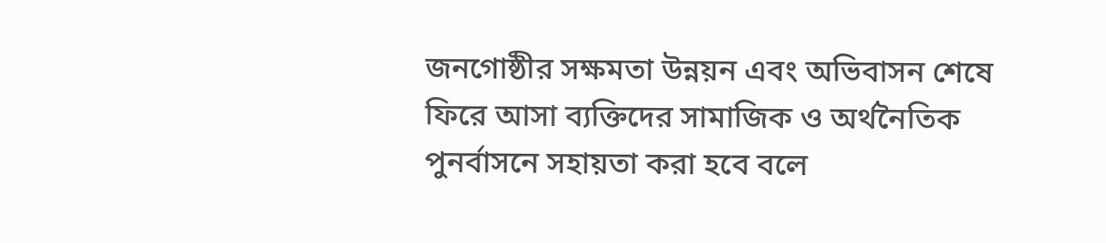জনগোষ্ঠীর সক্ষমতা উন্নয়ন এবং অভিবাসন শেষে ফিরে আসা ব্যক্তিদের সামাজিক ও অর্থনৈতিক পুনর্বাসনে সহায়তা করা হবে বলে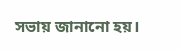সভায় জানানো হয়।